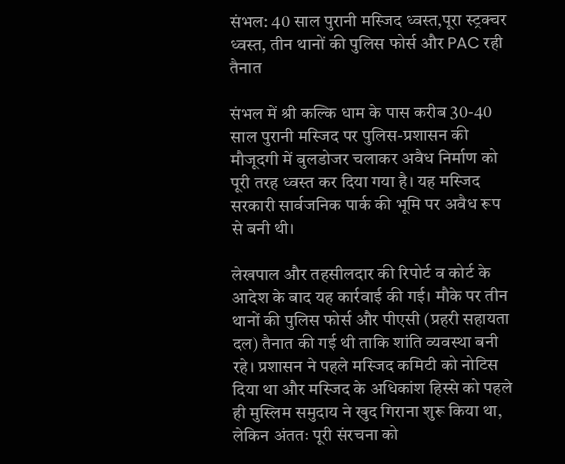संभल: 40 साल पुरानी मस्जिद ध्वस्त,पूरा स्ट्रक्चर ध्वस्त, तीन थानों की पुलिस फोर्स और PAC रही तैनात

संभल में श्री कल्कि धाम के पास करीब 30-40 साल पुरानी मस्जिद पर पुलिस-प्रशासन की मौजूदगी में बुलडोजर चलाकर अवैध निर्माण को पूरी तरह ध्वस्त कर दिया गया है। यह मस्जिद सरकारी सार्वजनिक पार्क की भूमि पर अवैध रूप से बनी थी।

लेखपाल और तहसीलदार की रिपोर्ट व कोर्ट के आदेश के बाद यह कार्रवाई की गई। मौके पर तीन थानों की पुलिस फोर्स और पीएसी (प्रहरी सहायता दल) तैनात की गई थी ताकि शांति व्यवस्था बनी रहे। प्रशासन ने पहले मस्जिद कमिटी को नोटिस दिया था और मस्जिद के अधिकांश हिस्से को पहले ही मुस्लिम समुदाय ने खुद गिराना शुरू किया था, लेकिन अंततः पूरी संरचना को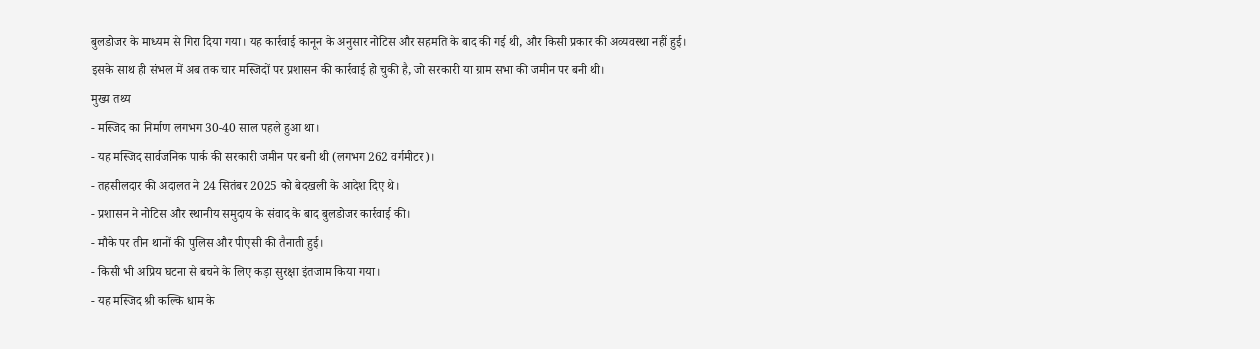बुलडोजर के माध्यम से गिरा दिया गया। यह कार्रवाई कानून के अनुसार नोटिस और सहमति के बाद की गई थी, और किसी प्रकार की अव्यवस्था नहीं हुई। इसके साथ ही संभल में अब तक चार मस्जिदों पर प्रशासन की कार्रवाई हो चुकी है, जो सरकारी या ग्राम सभा की जमीन पर बनी थी।
मुख्य तथ्य
- मस्जिद का निर्माण लगभग 30-40 साल पहले हुआ था।
- यह मस्जिद सार्वजनिक पार्क की सरकारी जमीन पर बनी थी (लगभग 262 वर्गमीटर)।
- तहसीलदार की अदालत ने 24 सितंबर 2025 को बेदखली के आदेश दिए थे।
- प्रशासन ने नोटिस और स्थानीय समुदाय के संवाद के बाद बुलडोजर कार्रवाई की।
- मौके पर तीन थानों की पुलिस और पीएसी की तैनाती हुई।
- किसी भी अप्रिय घटना से बचने के लिए कड़ा सुरक्षा इंतजाम किया गया।
- यह मस्जिद श्री कल्कि धाम के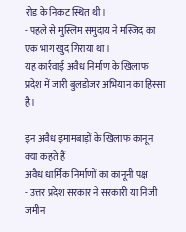रोड के निकट स्थित थी।
- पहले से मुस्लिम समुदाय ने मस्जिद का एक भाग खुद गिराया था।
यह कार्रवाई अवैध निर्माण के खिलाफ प्रदेश में जारी बुलडोजर अभियान का हिस्सा है।

इन अवैध इमामबाड़ों के खिलाफ कानून क्या कहते हैं
अवैध धार्मिक निर्माणों का कानूनी पक्ष
- उत्तर प्रदेश सरकार ने सरकारी या निजी जमीन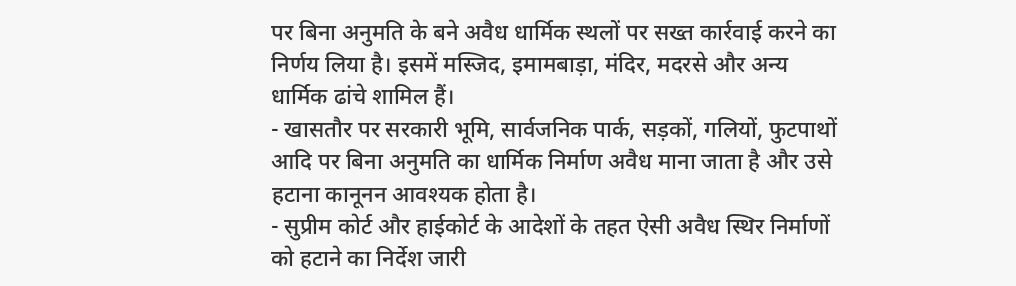पर बिना अनुमति के बने अवैध धार्मिक स्थलों पर सख्त कार्रवाई करने का निर्णय लिया है। इसमें मस्जिद, इमामबाड़ा, मंदिर, मदरसे और अन्य धार्मिक ढांचे शामिल हैं।
- खासतौर पर सरकारी भूमि, सार्वजनिक पार्क, सड़कों, गलियों, फुटपाथों आदि पर बिना अनुमति का धार्मिक निर्माण अवैध माना जाता है और उसे हटाना कानूनन आवश्यक होता है।
- सुप्रीम कोर्ट और हाईकोर्ट के आदेशों के तहत ऐसी अवैध स्थिर निर्माणों को हटाने का निर्देश जारी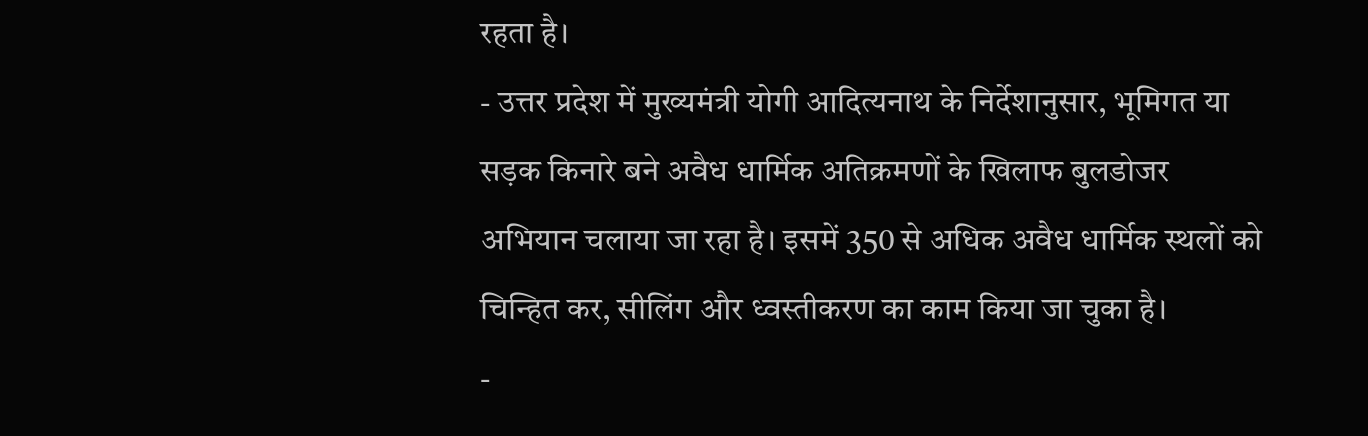रहता है।
- उत्तर प्रदेश में मुख्यमंत्री योगी आदित्यनाथ के निर्देशानुसार, भूमिगत या सड़क किनारे बने अवैध धार्मिक अतिक्रमणों के खिलाफ बुलडोजर अभियान चलाया जा रहा है। इसमें 350 से अधिक अवैध धार्मिक स्थलों को चिन्हित कर, सीलिंग और ध्वस्तीकरण का काम किया जा चुका है।
-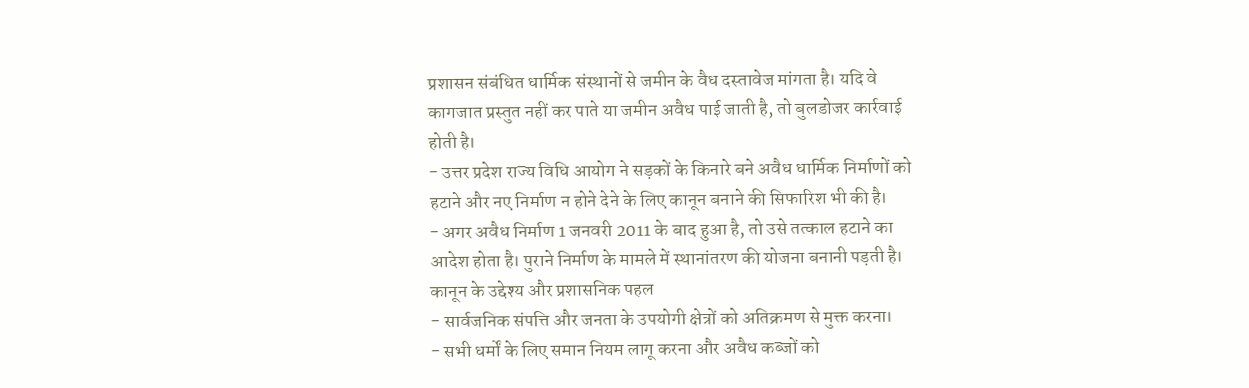प्रशासन संबंधित धार्मिक संस्थानों से जमीन के वैध दस्तावेज मांगता है। यदि वे कागजात प्रस्तुत नहीं कर पाते या जमीन अवैध पाई जाती है, तो बुलडोजर कार्रवाई होती है।
- उत्तर प्रदेश राज्य विधि आयोग ने सड़कों के किनारे बने अवैध धार्मिक निर्माणों को हटाने और नए निर्माण न होने देने के लिए कानून बनाने की सिफारिश भी की है।
- अगर अवैध निर्माण 1 जनवरी 2011 के बाद हुआ है, तो उसे तत्काल हटाने का आदेश होता है। पुराने निर्माण के मामले में स्थानांतरण की योजना बनानी पड़ती है।
कानून के उद्देश्य और प्रशासनिक पहल
- सार्वजनिक संपत्ति और जनता के उपयोगी क्षेत्रों को अतिक्रमण से मुक्त करना।
- सभी धर्मों के लिए समान नियम लागू करना और अवैध कब्जों को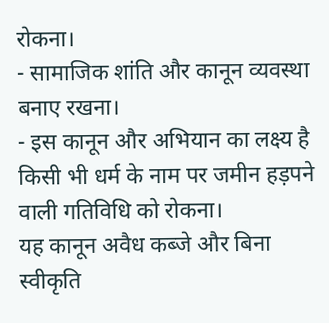रोकना।
- सामाजिक शांति और कानून व्यवस्था बनाए रखना।
- इस कानून और अभियान का लक्ष्य है किसी भी धर्म के नाम पर जमीन हड़पने वाली गतिविधि को रोकना।
यह कानून अवैध कब्जे और बिना स्वीकृति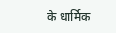के धार्मिक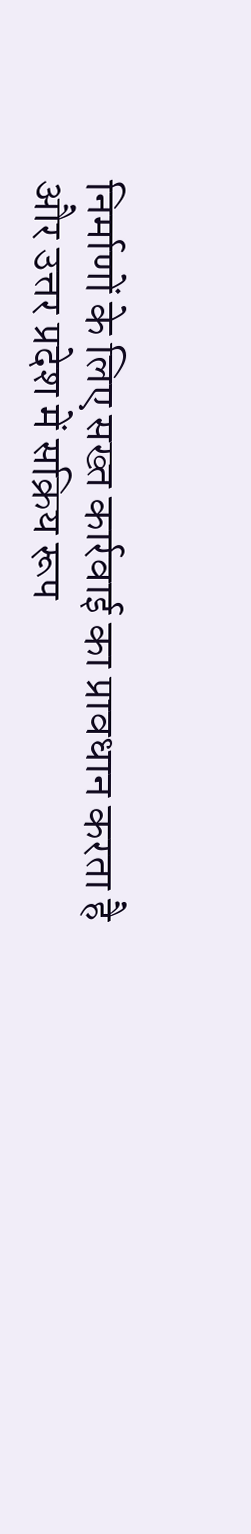निर्माणों के लिए सख्त कार्रवाई का प्रावधान करता है और उत्तर प्रदेश में सक्रिय रूप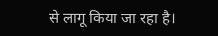से लागू किया जा रहा है।